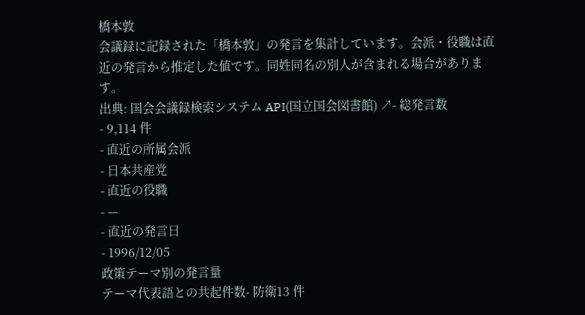橋本敦
会議録に記録された「橋本敦」の発言を集計しています。会派・役職は直近の発言から推定した値です。同姓同名の別人が含まれる場合があります。
出典: 国会会議録検索システム API(国立国会図書館) ↗- 総発言数
- 9,114 件
- 直近の所属会派
- 日本共産党
- 直近の役職
- —
- 直近の発言日
- 1996/12/05
政策テーマ別の発言量
テーマ代表語との共起件数- 防衛13 件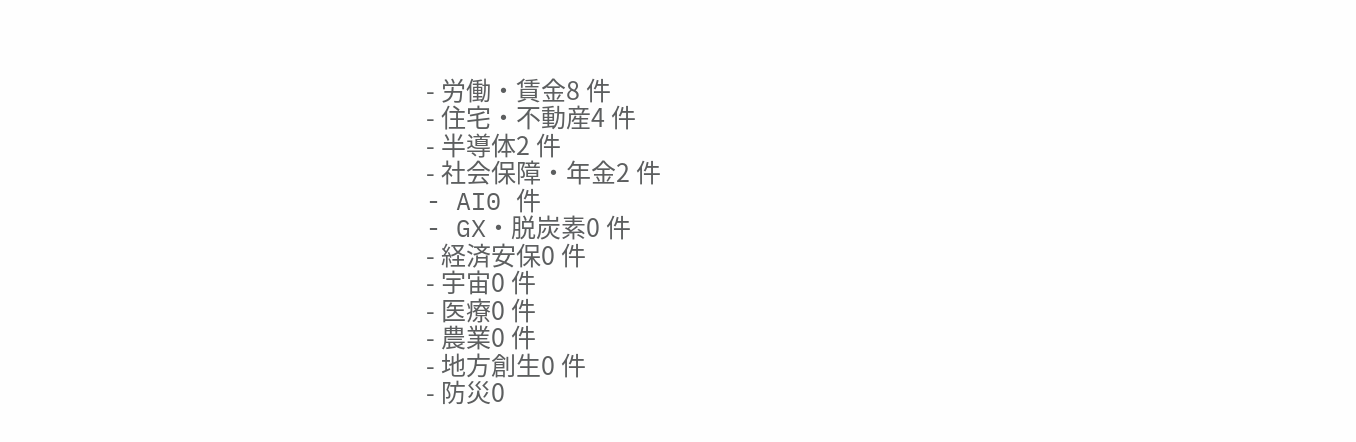- 労働・賃金8 件
- 住宅・不動産4 件
- 半導体2 件
- 社会保障・年金2 件
- AI0 件
- GX・脱炭素0 件
- 経済安保0 件
- 宇宙0 件
- 医療0 件
- 農業0 件
- 地方創生0 件
- 防災0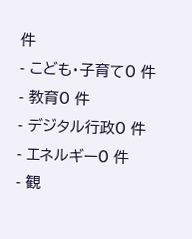件
- こども・子育て0 件
- 教育0 件
- デジタル行政0 件
- エネルギー0 件
- 観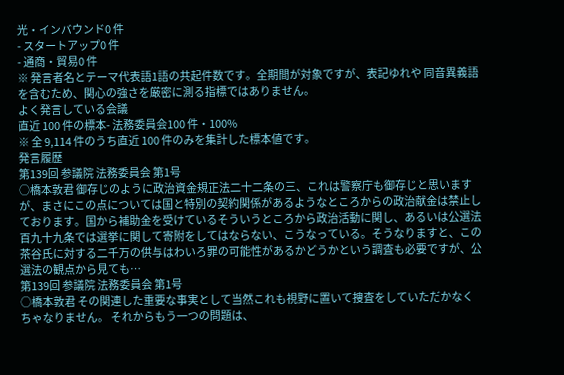光・インバウンド0 件
- スタートアップ0 件
- 通商・貿易0 件
※ 発言者名とテーマ代表語1語の共起件数です。全期間が対象ですが、表記ゆれや 同音異義語を含むため、関心の強さを厳密に測る指標ではありません。
よく発言している会議
直近 100 件の標本- 法務委員会100 件・100%
※ 全 9,114 件のうち直近 100 件のみを集計した標本値です。
発言履歴
第139回 参議院 法務委員会 第1号
○橋本敦君 御存じのように政治資金規正法二十二条の三、これは警察庁も御存じと思いますが、まさにこの点については国と特別の契約関係があるようなところからの政治献金は禁止しております。国から補助金を受けているそういうところから政治活動に関し、あるいは公選法百九十九条では選挙に関して寄附をしてはならない、こうなっている。そうなりますと、この茶谷氏に対する二千万の供与はわいろ罪の可能性があるかどうかという調査も必要ですが、公選法の観点から見ても…
第139回 参議院 法務委員会 第1号
○橋本敦君 その関連した重要な事実として当然これも視野に置いて捜査をしていただかなくちゃなりません。 それからもう一つの問題は、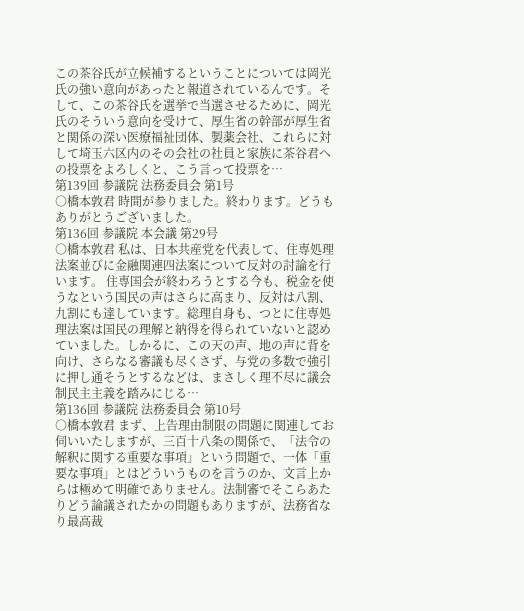この茶谷氏が立候補するということについては岡光氏の強い意向があったと報道されているんです。そして、この茶谷氏を選挙で当選させるために、岡光氏のそういう意向を受けて、厚生省の幹部が厚生省と関係の深い医療福祉団体、製薬会社、これらに対して埼玉六区内のその会社の社員と家族に茶谷君への投票をよろしくと、こう言って投票を…
第139回 参議院 法務委員会 第1号
○橋本敦君 時間が参りました。終わります。どうもありがとうございました。
第136回 参議院 本会議 第29号
○橋本敦君 私は、日本共産党を代表して、住専処理法案並びに金融関連四法案について反対の討論を行います。 住専国会が終わろうとする今も、税金を使うなという国民の声はさらに高まり、反対は八割、九割にも達しています。総理自身も、つとに住専処理法案は国民の理解と納得を得られていないと認めていました。しかるに、この天の声、地の声に背を向け、さらなる審議も尽くさず、与党の多数で強引に押し通そうとするなどは、まさしく理不尽に議会制民主主義を踏みにじる…
第136回 参議院 法務委員会 第10号
○橋本敦君 まず、上告理由制限の問題に関連してお伺いいたしますが、三百十八条の関係で、「法令の解釈に関する重要な事項」という問題で、一体「重要な事項」とはどういうものを言うのか、文言上からは極めて明確でありません。法制審でそこらあたりどう論議されたかの問題もありますが、法務省なり最高裁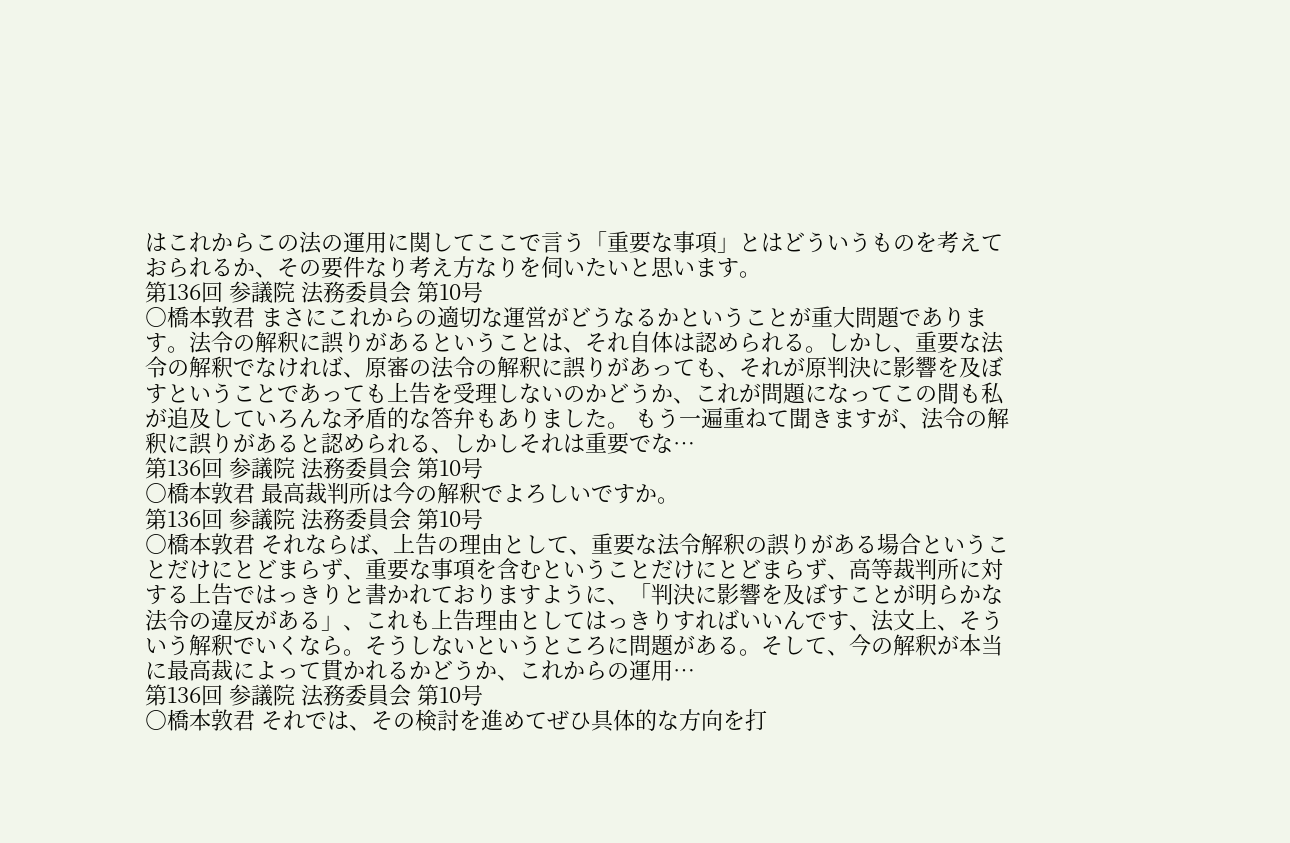はこれからこの法の運用に関してここで言う「重要な事項」とはどういうものを考えておられるか、その要件なり考え方なりを伺いたいと思います。
第136回 参議院 法務委員会 第10号
○橋本敦君 まさにこれからの適切な運営がどうなるかということが重大問題であります。法令の解釈に誤りがあるということは、それ自体は認められる。しかし、重要な法令の解釈でなければ、原審の法令の解釈に誤りがあっても、それが原判決に影響を及ぼすということであっても上告を受理しないのかどうか、これが問題になってこの間も私が追及していろんな矛盾的な答弁もありました。 もう一遍重ねて聞きますが、法令の解釈に誤りがあると認められる、しかしそれは重要でな…
第136回 参議院 法務委員会 第10号
○橋本敦君 最高裁判所は今の解釈でよろしいですか。
第136回 参議院 法務委員会 第10号
○橋本敦君 それならば、上告の理由として、重要な法令解釈の誤りがある場合ということだけにとどまらず、重要な事項を含むということだけにとどまらず、高等裁判所に対する上告ではっきりと書かれておりますように、「判決に影響を及ぼすことが明らかな法令の違反がある」、これも上告理由としてはっきりすればいいんです、法文上、そういう解釈でいくなら。そうしないというところに問題がある。そして、今の解釈が本当に最高裁によって貫かれるかどうか、これからの運用…
第136回 参議院 法務委員会 第10号
○橋本敦君 それでは、その検討を進めてぜひ具体的な方向を打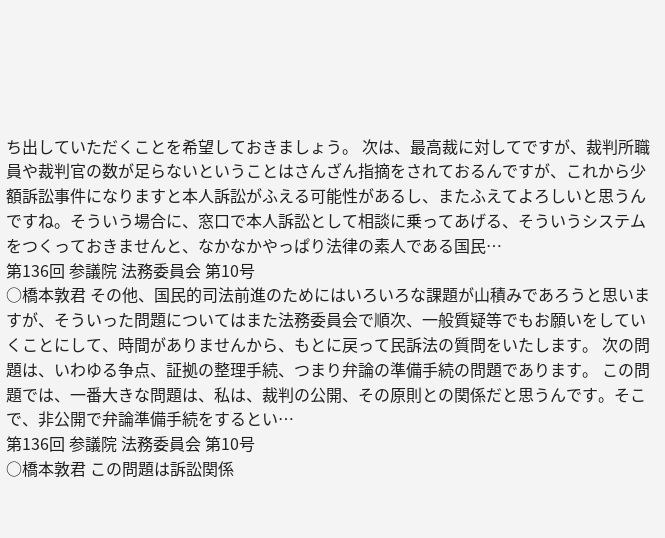ち出していただくことを希望しておきましょう。 次は、最高裁に対してですが、裁判所職員や裁判官の数が足らないということはさんざん指摘をされておるんですが、これから少額訴訟事件になりますと本人訴訟がふえる可能性があるし、またふえてよろしいと思うんですね。そういう場合に、窓口で本人訴訟として相談に乗ってあげる、そういうシステムをつくっておきませんと、なかなかやっぱり法律の素人である国民…
第136回 参議院 法務委員会 第10号
○橋本敦君 その他、国民的司法前進のためにはいろいろな課題が山積みであろうと思いますが、そういった問題についてはまた法務委員会で順次、一般質疑等でもお願いをしていくことにして、時間がありませんから、もとに戻って民訴法の質問をいたします。 次の問題は、いわゆる争点、証拠の整理手続、つまり弁論の準備手続の問題であります。 この問題では、一番大きな問題は、私は、裁判の公開、その原則との関係だと思うんです。そこで、非公開で弁論準備手続をするとい…
第136回 参議院 法務委員会 第10号
○橋本敦君 この問題は訴訟関係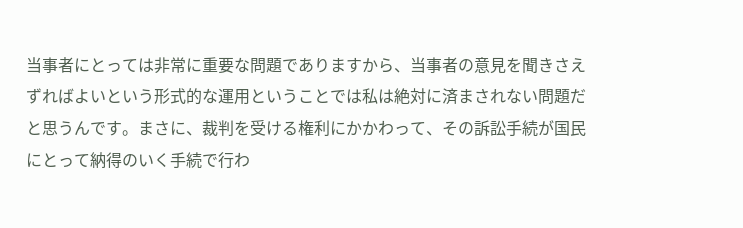当事者にとっては非常に重要な問題でありますから、当事者の意見を聞きさえずればよいという形式的な運用ということでは私は絶対に済まされない問題だと思うんです。まさに、裁判を受ける権利にかかわって、その訴訟手続が国民にとって納得のいく手続で行わ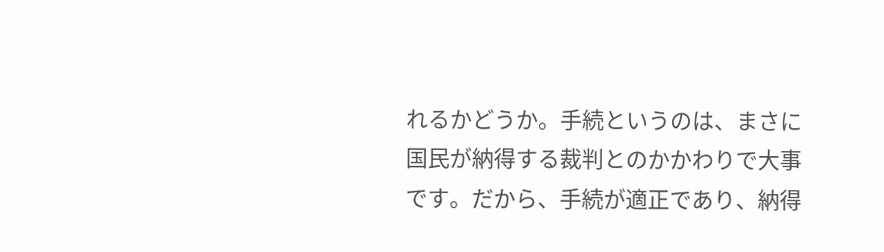れるかどうか。手続というのは、まさに国民が納得する裁判とのかかわりで大事です。だから、手続が適正であり、納得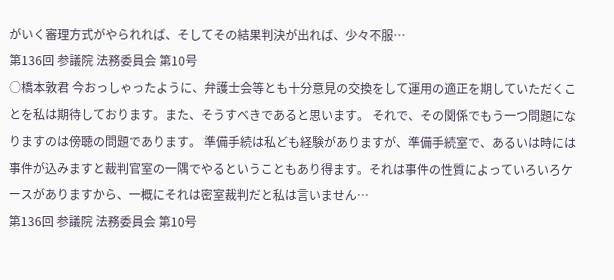がいく審理方式がやられれば、そしてその結果判決が出れば、少々不服…
第136回 参議院 法務委員会 第10号
○橋本敦君 今おっしゃったように、弁護士会等とも十分意見の交換をして運用の適正を期していただくことを私は期待しております。また、そうすべきであると思います。 それで、その関係でもう一つ問題になりますのは傍聴の問題であります。 準備手続は私ども経験がありますが、準備手続室で、あるいは時には事件が込みますと裁判官室の一隅でやるということもあり得ます。それは事件の性質によっていろいろケースがありますから、一概にそれは密室裁判だと私は言いません…
第136回 参議院 法務委員会 第10号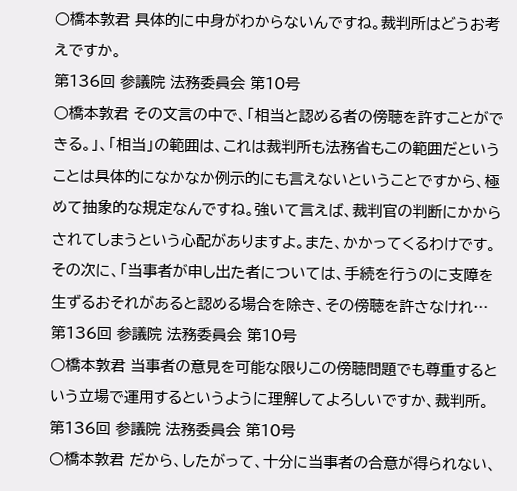○橋本敦君 具体的に中身がわからないんですね。裁判所はどうお考えですか。
第136回 参議院 法務委員会 第10号
○橋本敦君 その文言の中で、「相当と認める者の傍聴を許すことができる。」、「相当」の範囲は、これは裁判所も法務省もこの範囲だということは具体的になかなか例示的にも言えないということですから、極めて抽象的な規定なんですね。強いて言えば、裁判官の判断にかからされてしまうという心配がありますよ。また、かかってくるわけです。 その次に、「当事者が申し出た者については、手続を行うのに支障を生ずるおそれがあると認める場合を除き、その傍聴を許さなけれ…
第136回 参議院 法務委員会 第10号
○橋本敦君 当事者の意見を可能な限りこの傍聴問題でも尊重するという立場で運用するというように理解してよろしいですか、裁判所。
第136回 参議院 法務委員会 第10号
○橋本敦君 だから、したがって、十分に当事者の合意が得られない、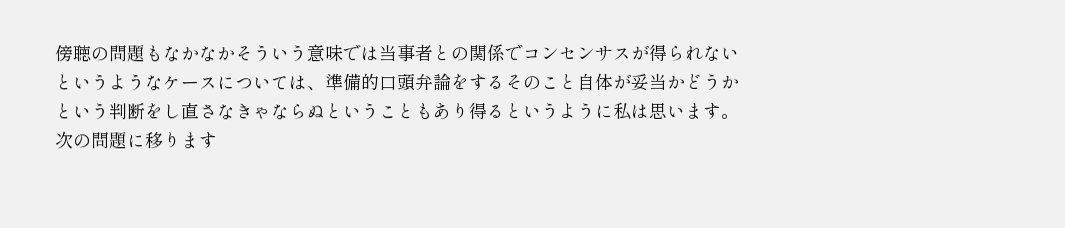傍聴の問題もなかなかそういう意味では当事者との関係でコンセンサスが得られないというようなケースについては、準備的口頭弁論をするそのこと自体が妥当かどうかという判断をし直さなきゃならぬということもあり得るというように私は思います。 次の問題に移ります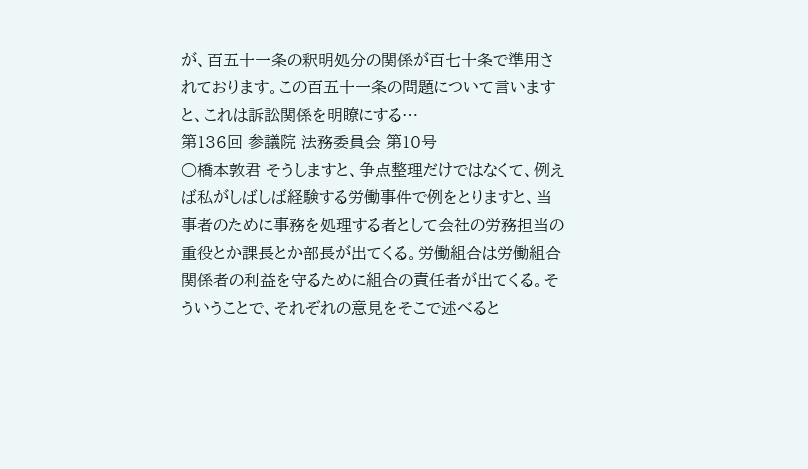が、百五十一条の釈明処分の関係が百七十条で準用されております。この百五十一条の問題について言いますと、これは訴訟関係を明瞭にする…
第136回 参議院 法務委員会 第10号
○橋本敦君 そうしますと、争点整理だけではなくて、例えば私がしばしば経験する労働事件で例をとりますと、当事者のために事務を処理する者として会社の労務担当の重役とか課長とか部長が出てくる。労働組合は労働組合関係者の利益を守るために組合の責任者が出てくる。そういうことで、それぞれの意見をそこで述べると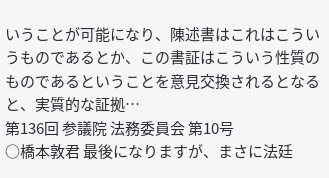いうことが可能になり、陳述書はこれはこういうものであるとか、この書証はこういう性質のものであるということを意見交換されるとなると、実質的な証拠…
第136回 参議院 法務委員会 第10号
○橋本敦君 最後になりますが、まさに法廷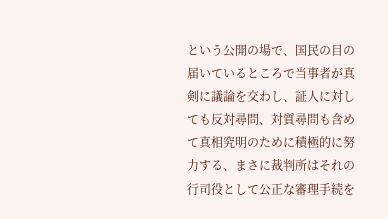という公開の場で、国民の目の届いているところで当事者が真剣に議論を交わし、証人に対しても反対尋問、対質尋問も含めて真相究明のために積極的に努力する、まさに裁判所はそれの行司役として公正な審理手続を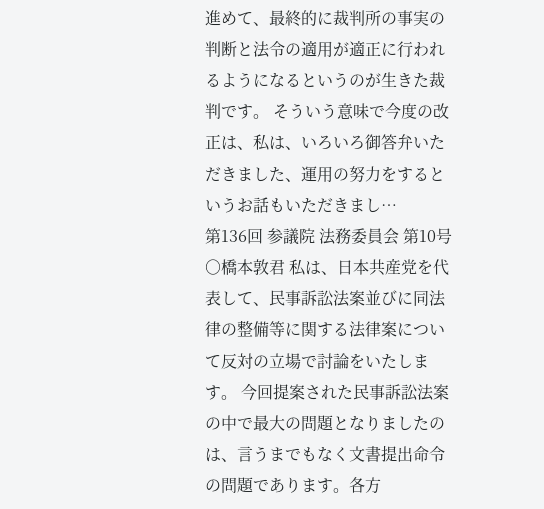進めて、最終的に裁判所の事実の判断と法令の適用が適正に行われるようになるというのが生きた裁判です。 そういう意味で今度の改正は、私は、いろいろ御答弁いただきました、運用の努力をするというお話もいただきまし…
第136回 参議院 法務委員会 第10号
○橋本敦君 私は、日本共産党を代表して、民事訴訟法案並びに同法律の整備等に関する法律案について反対の立場で討論をいたします。 今回提案された民事訴訟法案の中で最大の問題となりましたのは、言うまでもなく文書提出命令の問題であります。各方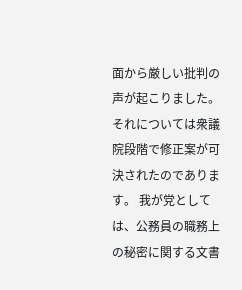面から厳しい批判の声が起こりました。それについては衆議院段階で修正案が可決されたのであります。 我が党としては、公務員の職務上の秘密に関する文書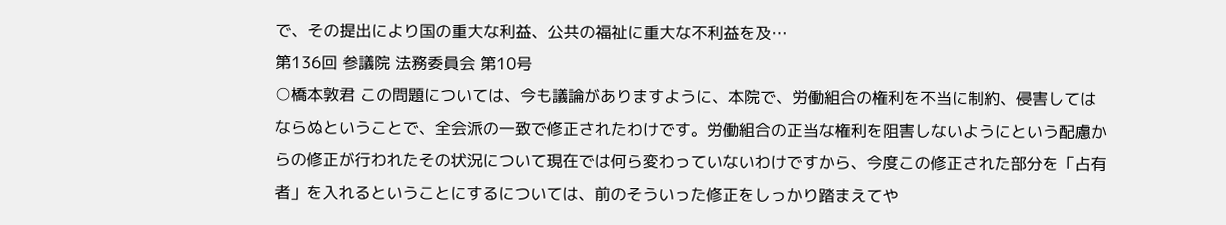で、その提出により国の重大な利益、公共の福祉に重大な不利益を及…
第136回 参議院 法務委員会 第10号
○橋本敦君 この問題については、今も議論がありますように、本院で、労働組合の権利を不当に制約、侵害してはならぬということで、全会派の一致で修正されたわけです。労働組合の正当な権利を阻害しないようにという配慮からの修正が行われたその状況について現在では何ら変わっていないわけですから、今度この修正された部分を「占有者」を入れるということにするについては、前のそういった修正をしっかり踏まえてや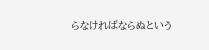らなければならぬという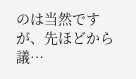のは当然ですが、先ほどから議…